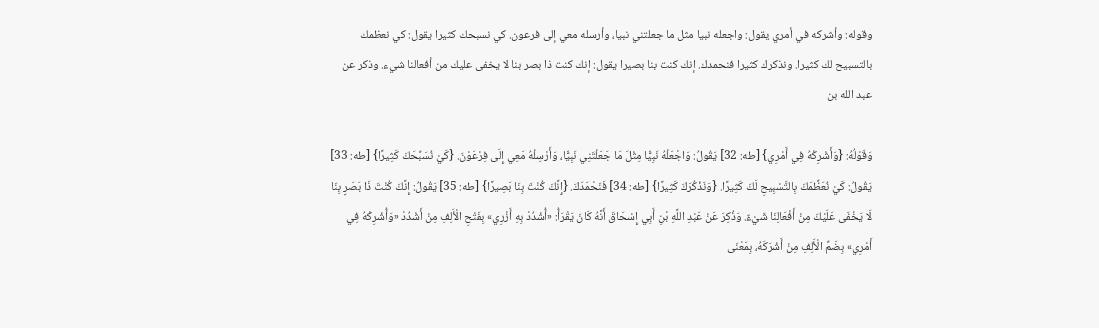وقوله: وأشركه في أمري يقول: واجعله نبيا مثل ما جعلتني نبيا، وأرسله معي إلى فرعون. كي نسبحك كثيرا يقول: كي نعظمك بالتسبيح لك كثيرا. ونذكرك كثيرا فنحمدك. إنك كنت بنا بصيرا يقول: إنك كنت ذا بصر بنا لا يخفى عليك من أفعالنا شيء. وذكر عن عبد الله بن

وَقَوْلُهُ: {وَأَشْرِكْهُ فِي أَمْرِي} [طه: 32] يَقُولُ: وَاجْعَلْهُ نَبِيًّا مِثْلَ مَا جَعَلْتَنِي نَبِيًّا، وَأَرْسِلْهُ مَعِي إِلَى فِرْعَوْنَ. {كَيْ نُسَبِّحَكَ كَثِيرًا} [طه: 33] يَقُولُ: كَيْ نُعَظِّمَكَ بِالتَّسْبِيحِ لَكَ كَثِيرًا. {وَنَذْكُرَكَ كَثِيرًا} [طه: 34] فَنَحْمَدَكَ. {إِنَّكَ كُنْتَ بِنَا بَصِيرًا} [طه: 35] يَقُولُ: إِنَّكَ كُنْتَ ذَا بَصَرٍ بِنَا لَا يَخْفَى عَلَيْكَ مِنْ أَفْعَالِنَا شَيْءٌ. وَذُكِرَ عَنْ عَبْدِ اللَّهِ بْنِ أَبِي إِسْحَاقَ أَنَّهُ كَانَ يَقْرَأُ: «أُشْدُدْ بِهِ أَزْرِي» بِفَتْحِ الْأَلِفِ مِنْ أَشْدُدْ «وَأُشْرِكْهُ فِي أَمْرِي» بِضَمِّ الْأَلِفِ مِنْ أَشْرَكَهُ، بِمَعْنَى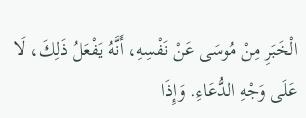الْخَبَرِ مِنْ مُوسَى عَنْ نَفْسِهِ، أَنَّهُ يَفْعَلُ ذَلِكَ، لَا عَلَى وَجْهِ الدُّعَاءِ. وَإِذَا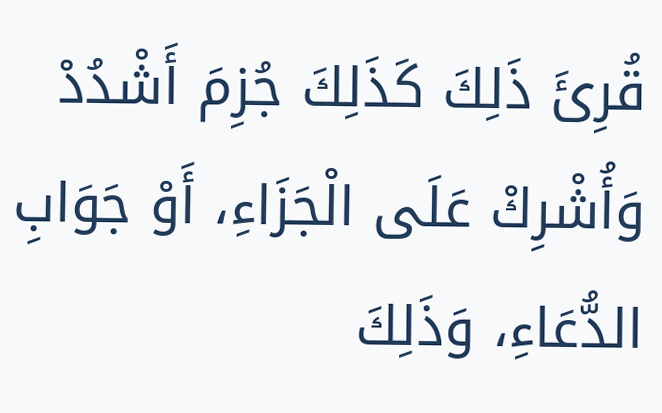قُرِئَ ذَلِكَ كَذَلِكَ جُزِمَ أَشْدُدْ وَأُشْرِكْ عَلَى الْجَزَاءِ، أَوْ جَوَابِ الدُّعَاءِ، وَذَلِكَ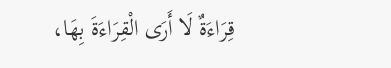قِرَاءَةٌ لَا أَرَى الْقِرَاءَةَ بِهَا،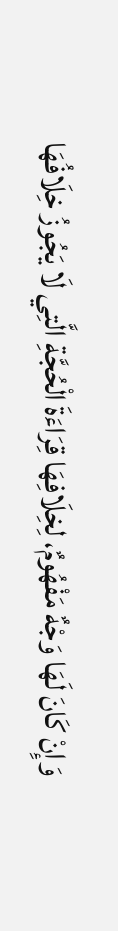وَإِنْ كَانَ لَهَا وَجْهٌ مَفْهُومٌ، لِخِلَافِهَا قِرَاءَةَ الْحُجَّةِ الَّتِي لَا يَجُوزُ خِلَافُهَا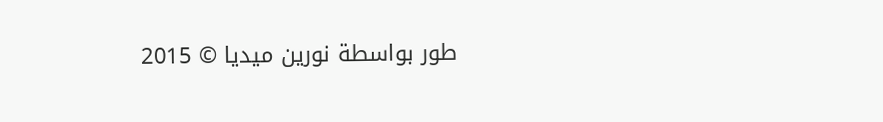طور بواسطة نورين ميديا © 2015